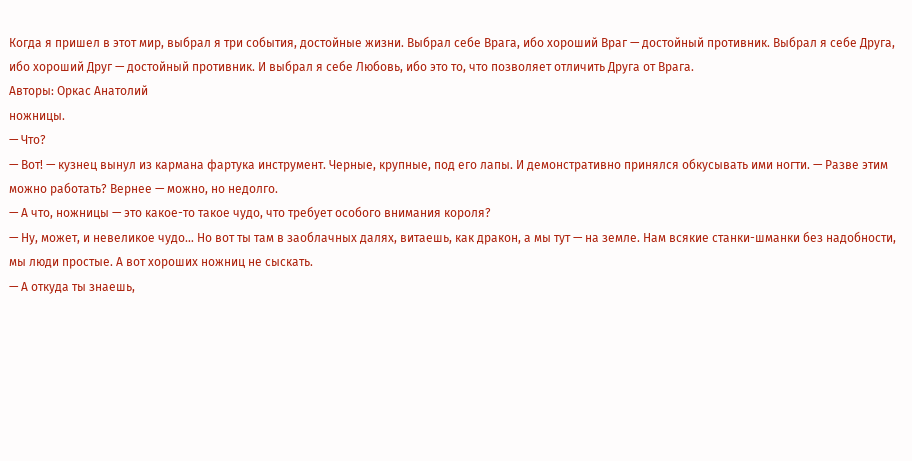Когда я пришел в этот мир, выбрал я три события, достойные жизни. Выбрал себе Врага, ибо хороший Враг — достойный противник. Выбрал я себе Друга, ибо хороший Друг — достойный противник. И выбрал я себе Любовь, ибо это то, что позволяет отличить Друга от Врага.
Авторы: Оркас Анатолий
ножницы.
— Что?
— Вот! — кузнец вынул из кармана фартука инструмент. Черные, крупные, под его лапы. И демонстративно принялся обкусывать ими ногти. — Разве этим можно работать? Вернее — можно, но недолго.
— А что, ножницы — это какое-то такое чудо, что требует особого внимания короля?
— Ну, может, и невеликое чудо… Но вот ты там в заоблачных далях, витаешь, как дракон, а мы тут — на земле. Нам всякие станки-шманки без надобности, мы люди простые. А вот хороших ножниц не сыскать.
— А откуда ты знаешь,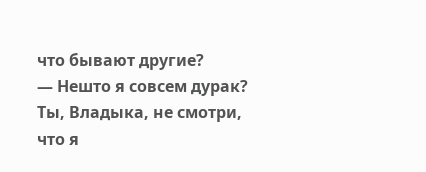что бывают другие?
— Нешто я совсем дурак? Ты, Владыка, не смотри, что я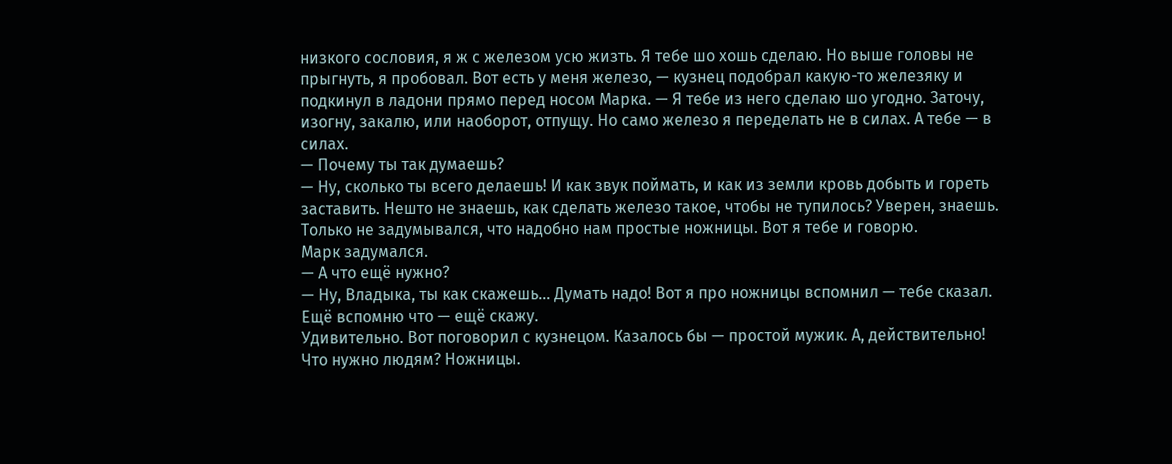низкого сословия, я ж с железом усю жизть. Я тебе шо хошь сделаю. Но выше головы не прыгнуть, я пробовал. Вот есть у меня железо, — кузнец подобрал какую-то железяку и подкинул в ладони прямо перед носом Марка. — Я тебе из него сделаю шо угодно. Заточу, изогну, закалю, или наоборот, отпущу. Но само железо я переделать не в силах. А тебе — в силах.
— Почему ты так думаешь?
— Ну, сколько ты всего делаешь! И как звук поймать, и как из земли кровь добыть и гореть заставить. Нешто не знаешь, как сделать железо такое, чтобы не тупилось? Уверен, знаешь. Только не задумывался, что надобно нам простые ножницы. Вот я тебе и говорю.
Марк задумался.
— А что ещё нужно?
— Ну, Владыка, ты как скажешь… Думать надо! Вот я про ножницы вспомнил — тебе сказал. Ещё вспомню что — ещё скажу.
Удивительно. Вот поговорил с кузнецом. Казалось бы — простой мужик. А, действительно! Что нужно людям? Ножницы.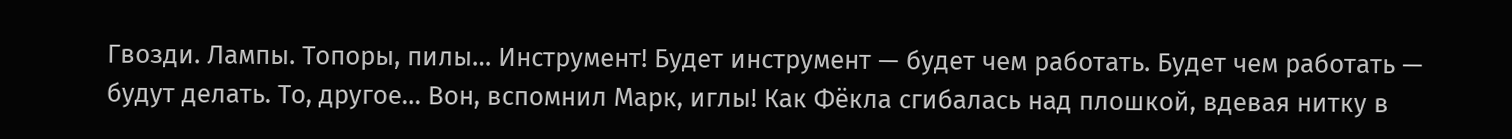Гвозди. Лампы. Топоры, пилы… Инструмент! Будет инструмент — будет чем работать. Будет чем работать — будут делать. То, другое… Вон, вспомнил Марк, иглы! Как Фёкла сгибалась над плошкой, вдевая нитку в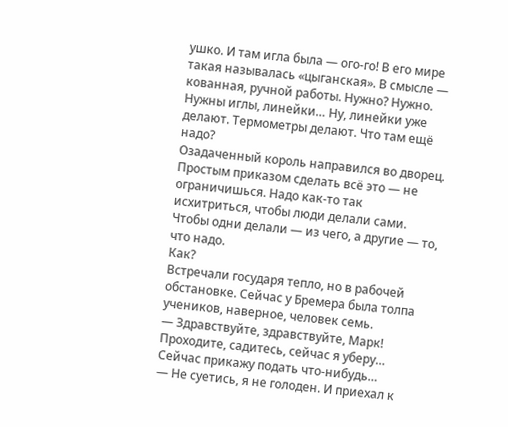ушко. И там игла была — ого-го! В его мире такая называлась «цыганская». В смысле — кованная, ручной работы. Нужно? Нужно. Нужны иглы, линейки… Ну, линейки уже делают. Термометры делают. Что там ещё надо?
Озадаченный король направился во дворец. Простым приказом сделать всё это — не ограничишься. Надо как-то так исхитриться, чтобы люди делали сами. Чтобы одни делали — из чего, а другие — то, что надо.
Как?
Встречали государя тепло, но в рабочей обстановке. Сейчас у Бремера была толпа учеников, наверное, человек семь.
— Здравствуйте, здравствуйте, Марк! Проходите, садитесь, сейчас я уберу… Сейчас прикажу подать что-нибудь…
— Не суетись, я не голоден. И приехал к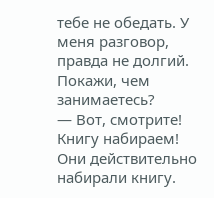тебе не обедать. У меня разговор, правда не долгий. Покажи, чем занимаетесь?
— Вот, смотрите! Книгу набираем!
Они действительно набирали книгу.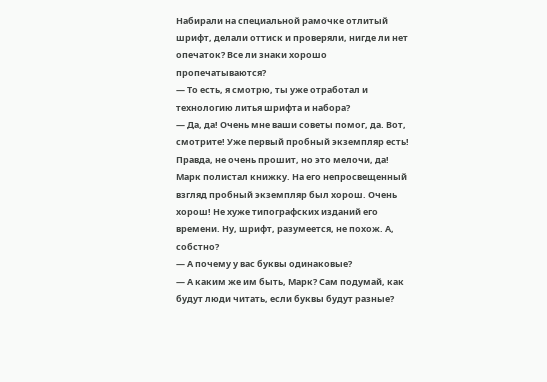Набирали на специальной рамочке отлитый шрифт, делали оттиск и проверяли, нигде ли нет опечаток? Все ли знаки хорошо пропечатываются?
— То есть, я смотрю, ты уже отработал и технологию литья шрифта и набора?
— Да, да! Очень мне ваши советы помог, да. Вот, смотрите! Уже первый пробный экземпляр есть! Правда, не очень прошит, но это мелочи, да!
Марк полистал книжку. На его непросвещенный взгляд пробный экземпляр был хорош. Очень хорош! Не хуже типографских изданий его времени. Ну, шрифт, разумеется, не похож. А, собстно?
— А почему у вас буквы одинаковые?
— А каким же им быть, Марк? Сам подумай, как будут люди читать, если буквы будут разные?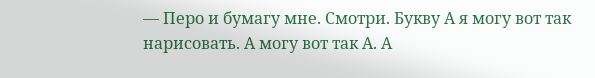— Перо и бумагу мне. Смотри. Букву А я могу вот так нарисовать. А могу вот так А. А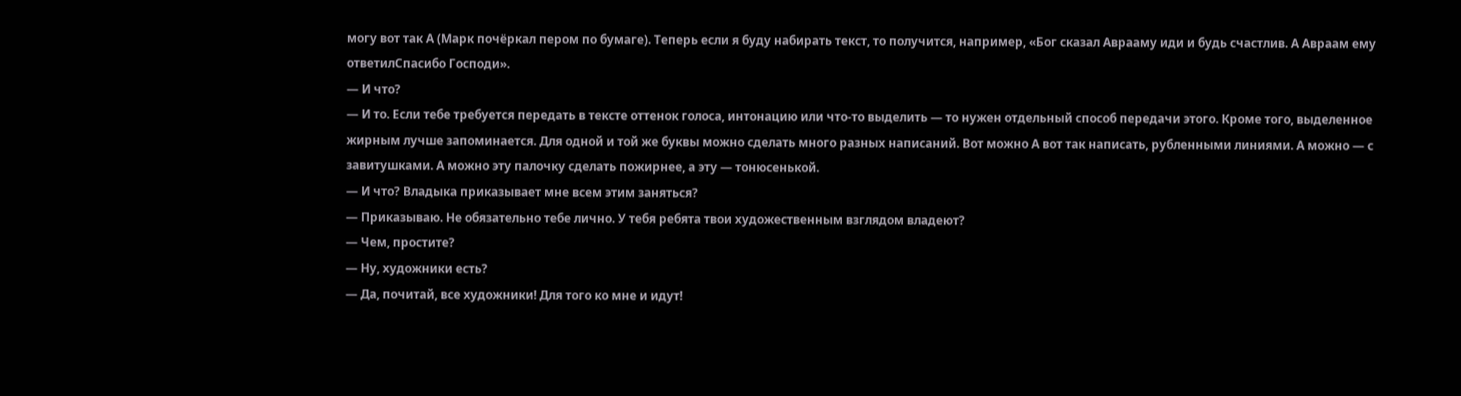могу вот так А (Марк почёркал пером по бумаге). Теперь если я буду набирать текст, то получится, например, «Бог сказал Аврааму иди и будь счастлив. А Авраам ему ответилСпасибо Господи».
— И что?
— И то. Если тебе требуется передать в тексте оттенок голоса, интонацию или что-то выделить — то нужен отдельный способ передачи этого. Кроме того, выделенное жирным лучше запоминается. Для одной и той же буквы можно сделать много разных написаний. Вот можно А вот так написать, рубленными линиями. А можно — с завитушками. А можно эту палочку сделать пожирнее, а эту — тонюсенькой.
— И что? Владыка приказывает мне всем этим заняться?
— Приказываю. Не обязательно тебе лично. У тебя ребята твои художественным взглядом владеют?
— Чем, простите?
— Ну, художники есть?
— Да, почитай, все художники! Для того ко мне и идут!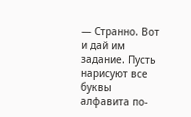— Странно. Вот и дай им задание. Пусть нарисуют все буквы алфавита по-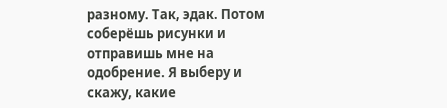разному. Так, эдак. Потом соберёшь рисунки и отправишь мне на одобрение. Я выберу и скажу, какие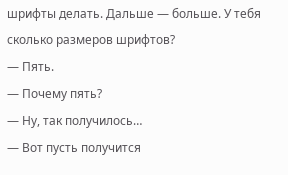шрифты делать. Дальше — больше. У тебя сколько размеров шрифтов?
— Пять.
— Почему пять?
— Ну, так получилось…
— Вот пусть получится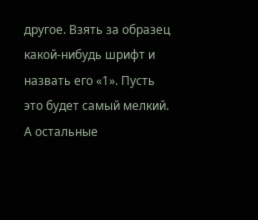другое. Взять за образец какой-нибудь шрифт и назвать его «1». Пусть это будет самый мелкий. А остальные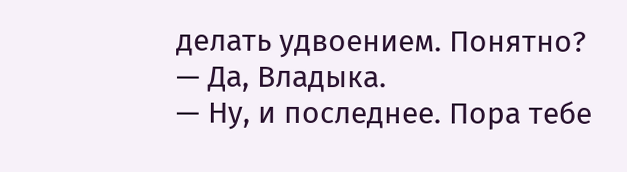делать удвоением. Понятно?
— Да, Владыка.
— Ну, и последнее. Пора тебе